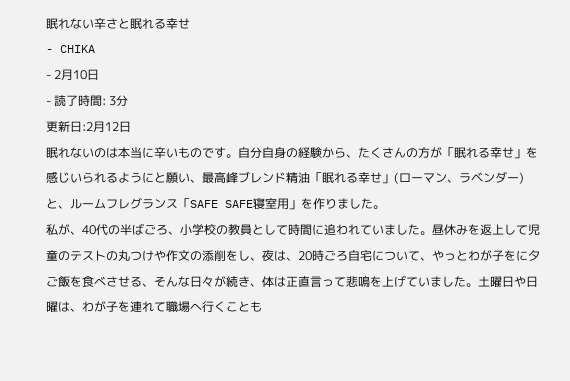眠れない辛さと眠れる幸せ
- CHIKA
- 2月10日
- 読了時間: 3分
更新日:2月12日
眠れないのは本当に辛いものです。自分自身の経験から、たくさんの方が「眠れる幸せ」を感じいられるようにと願い、最高峰ブレンド精油「眠れる幸せ」(ローマン、ラベンダー)と、ルームフレグランス「SAFE SAFE寝室用」を作りました。
私が、40代の半ばごろ、小学校の教員として時間に追われていました。昼休みを返上して児童のテストの丸つけや作文の添削をし、夜は、20時ごろ自宅について、やっとわが子をに夕ご飯を食べさせる、そんな日々が続き、体は正直言って悲鳴を上げていました。土曜日や日曜は、わが子を連れて職場へ行くことも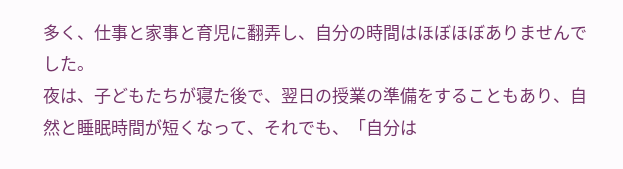多く、仕事と家事と育児に翻弄し、自分の時間はほぼほぼありませんでした。
夜は、子どもたちが寝た後で、翌日の授業の準備をすることもあり、自然と睡眠時間が短くなって、それでも、「自分は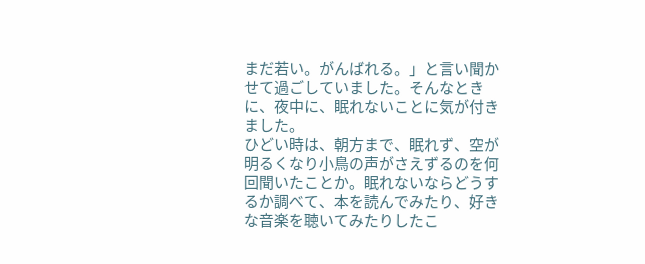まだ若い。がんばれる。」と言い聞かせて過ごしていました。そんなときに、夜中に、眠れないことに気が付きました。
ひどい時は、朝方まで、眠れず、空が明るくなり小鳥の声がさえずるのを何回聞いたことか。眠れないならどうするか調べて、本を読んでみたり、好きな音楽を聴いてみたりしたこ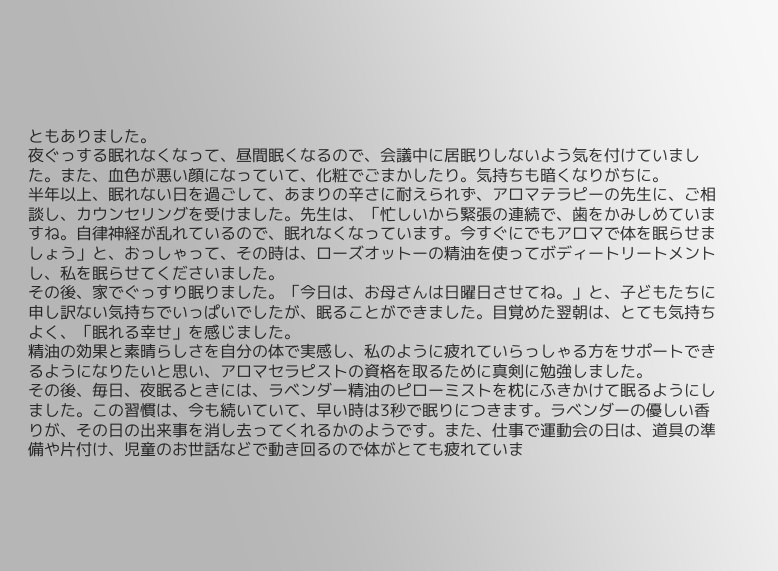ともありました。
夜ぐっする眠れなくなって、昼間眠くなるので、会議中に居眠りしないよう気を付けていました。また、血色が悪い顔になっていて、化粧でごまかしたり。気持ちも暗くなりがちに。
半年以上、眠れない日を過ごして、あまりの辛さに耐えられず、アロマテラピーの先生に、ご相談し、カウンセリングを受けました。先生は、「忙しいから緊張の連続で、歯をかみしめていますね。自律神経が乱れているので、眠れなくなっています。今すぐにでもアロマで体を眠らせましょう」と、おっしゃって、その時は、ローズオットーの精油を使ってボディートリートメントし、私を眠らせてくださいました。
その後、家でぐっすり眠りました。「今日は、お母さんは日曜日させてね。」と、子どもたちに申し訳ない気持ちでいっぱいでしたが、眠ることができました。目覚めた翌朝は、とても気持ちよく、「眠れる幸せ」を感じました。
精油の効果と素晴らしさを自分の体で実感し、私のように疲れていらっしゃる方をサポートできるようになりたいと思い、アロマセラピストの資格を取るために真剣に勉強しました。
その後、毎日、夜眠るときには、ラベンダー精油のピローミストを枕にふきかけて眠るようにしました。この習慣は、今も続いていて、早い時は3秒で眠りにつきます。ラベンダーの優しい香りが、その日の出来事を消し去ってくれるかのようです。また、仕事で運動会の日は、道具の準備や片付け、児童のお世話などで動き回るので体がとても疲れていま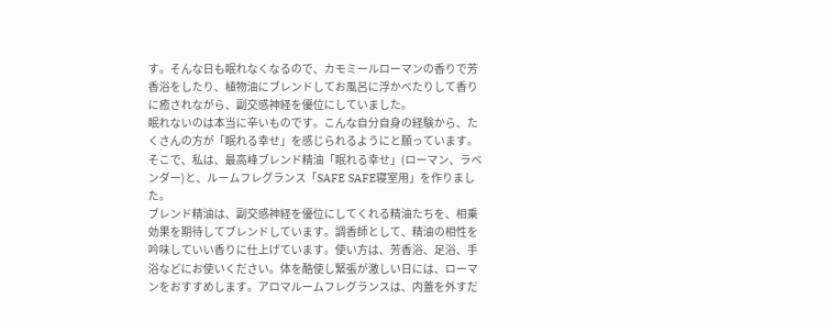す。そんな日も眠れなくなるので、カモミールローマンの香りで芳香浴をしたり、植物油にブレンドしてお風呂に浮かべたりして香りに癒されながら、副交感神経を優位にしていました。
眠れないのは本当に辛いものです。こんな自分自身の経験から、たくさんの方が「眠れる幸せ」を感じられるようにと願っています。そこで、私は、最高峰ブレンド精油「眠れる幸せ」(ローマン、ラベンダー)と、ルームフレグランス「SAFE SAFE寝室用」を作りました。
ブレンド精油は、副交感神経を優位にしてくれる精油たちを、相乗効果を期待してブレンドしています。調香師として、精油の相性を吟味していい香りに仕上げています。使い方は、芳香浴、足浴、手浴などにお使いください。体を酷使し緊張が激しい日には、ローマンをおすすめします。アロマルームフレグランスは、内蓋を外すだ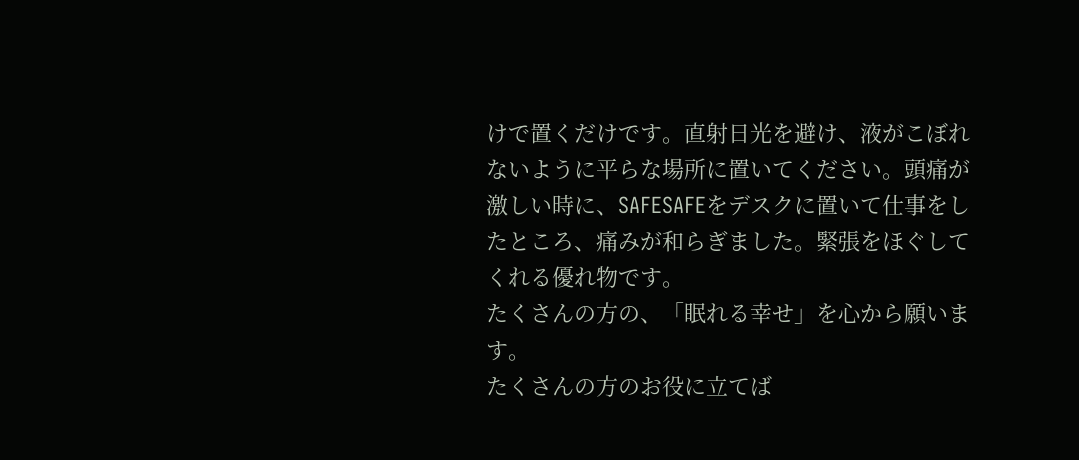けで置くだけです。直射日光を避け、液がこぼれないように平らな場所に置いてください。頭痛が激しい時に、SAFESAFEをデスクに置いて仕事をしたところ、痛みが和らぎました。緊張をほぐしてくれる優れ物です。
たくさんの方の、「眠れる幸せ」を心から願います。
たくさんの方のお役に立てば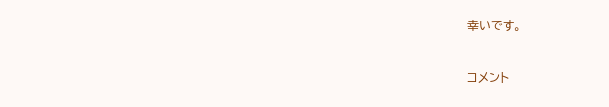幸いです。



コメント